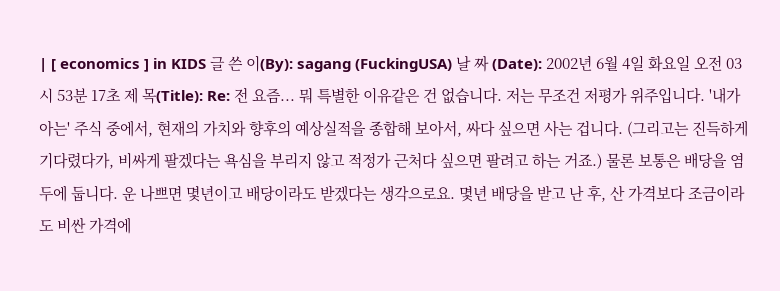| [ economics ] in KIDS 글 쓴 이(By): sagang (FuckingUSA) 날 짜 (Date): 2002년 6월 4일 화요일 오전 03시 53분 17초 제 목(Title): Re: 전 요즘... 뭐 특별한 이유같은 건 없습니다. 저는 무조건 저평가 위주입니다. '내가 아는' 주식 중에서, 현재의 가치와 향후의 예상실적을 종합해 보아서, 싸다 싶으면 사는 겁니다. (그리고는 진득하게 기다렸다가, 비싸게 팔겠다는 욕심을 부리지 않고 적정가 근처다 싶으면 팔려고 하는 거죠.) 물론 보통은 배당을 염두에 둡니다. 운 나쁘면 몇년이고 배당이라도 받겠다는 생각으로요. 몇년 배당을 받고 난 후, 산 가격보다 조금이라도 비싼 가격에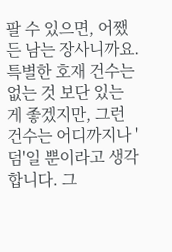팔 수 있으면, 어쨌든 남는 장사니까요. 특별한 호재 건수는 없는 것 보단 있는 게 좋겠지만, 그런 건수는 어디까지나 '덤'일 뿐이라고 생각합니다. 그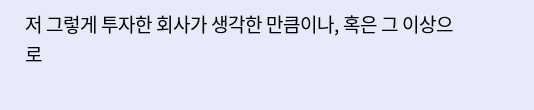저 그렇게 투자한 회사가 생각한 만큼이나, 혹은 그 이상으로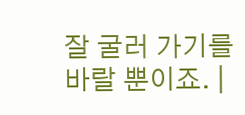잘 굴러 가기를 바랄 뿐이죠. |